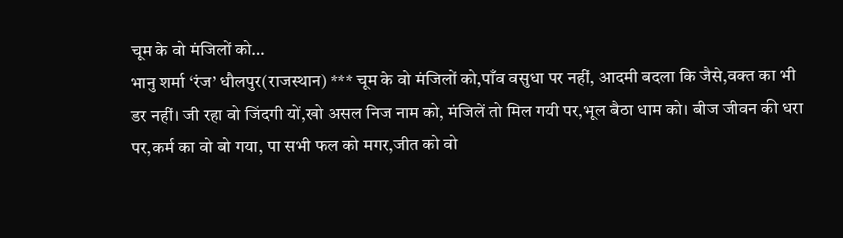चूम के वो मंजिलों को…
भानु शर्मा ‘रंज’ धौलपुर(राजस्थान) *** चूम के वो मंजिलों को,पाँव वसुधा पर नहीं, आदमी बदला कि जैसे,वक्त का भी डर नहीं। जी रहा वो जिंदगी यों,खो असल निज नाम को, मंजिलें तो मिल गयी पर,भूल बैठा धाम को। बीज जीवन की धरा पर,कर्म का वो बो गया, पा सभी फल को मगर,जीत को वो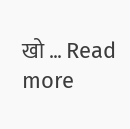खो … Read more